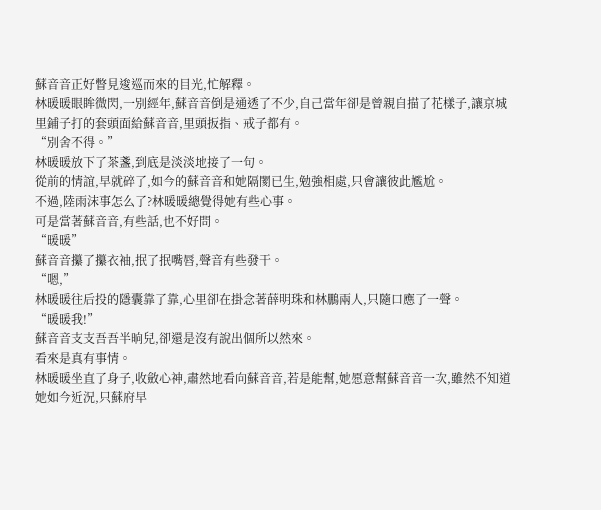蘇音音正好瞥見逡巡而來的目光,忙解釋。
林暖暖眼眸微閃,一別經年,蘇音音倒是通透了不少,自己當年卻是曾親自描了花樣子,讓京城里鋪子打的套頭面給蘇音音,里頭扳指、戒子都有。
“別舍不得。”
林暖暖放下了茶盞,到底是淡淡地接了一句。
從前的情誼,早就碎了,如今的蘇音音和她隔閡已生,勉強相處,只會讓彼此尷尬。
不過,陸雨沫事怎么了?林暖暖總覺得她有些心事。
可是當著蘇音音,有些話,也不好問。
“暖暖”
蘇音音攥了攥衣袖,抿了抿嘴唇,聲音有些發干。
“嗯,”
林暖暖往后投的隱囊靠了靠,心里卻在掛念著薛明珠和林鵬兩人,只隨口應了一聲。
“暖暖我!”
蘇音音支支吾吾半晌兒,卻還是沒有說出個所以然來。
看來是真有事情。
林暖暖坐直了身子,收斂心神,肅然地看向蘇音音,若是能幫,她愿意幫蘇音音一次,雖然不知道她如今近況,只蘇府早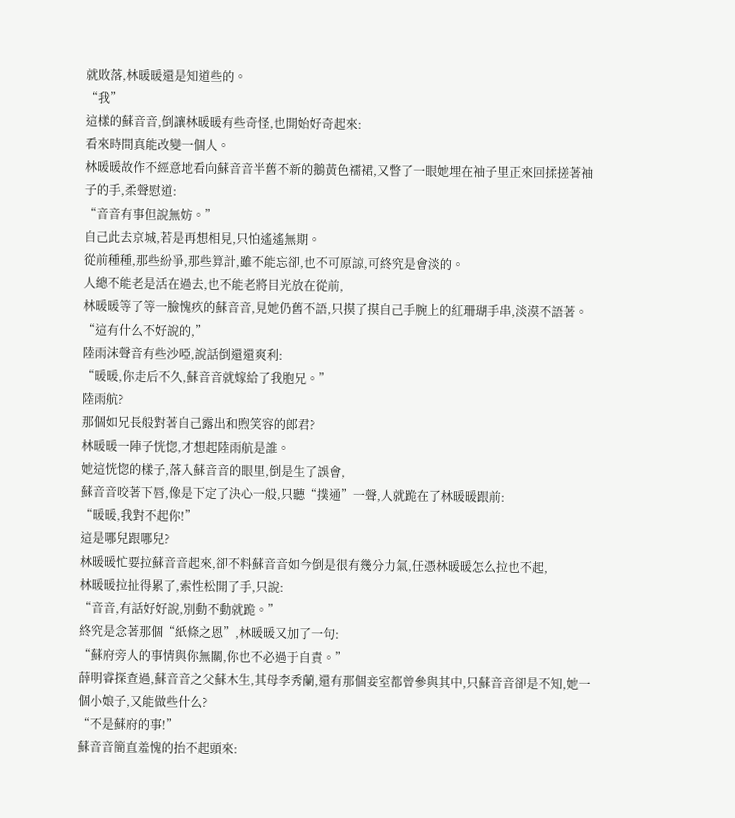就敗落,林暖暖還是知道些的。
“我”
這樣的蘇音音,倒讓林暖暖有些奇怪,也開始好奇起來:
看來時間真能改變一個人。
林暖暖故作不經意地看向蘇音音半舊不新的鵝黃色襦裙,又瞥了一眼她埋在袖子里正來回揉搓著袖子的手,柔聲慰道:
“音音有事但說無妨。”
自己此去京城,若是再想相見,只怕遙遙無期。
從前種種,那些紛爭,那些算計,雖不能忘卻,也不可原諒,可終究是會淡的。
人總不能老是活在過去,也不能老將目光放在從前,
林暖暖等了等一臉愧疚的蘇音音,見她仍舊不語,只摸了摸自己手腕上的紅珊瑚手串,淡漠不語著。
“這有什么不好說的,”
陸雨沫聲音有些沙啞,說話倒還還爽利:
“暖暖,你走后不久,蘇音音就嫁給了我胞兄。”
陸雨航?
那個如兄長般對著自己露出和煦笑容的郎君?
林暖暖一陣子恍惚,才想起陸雨航是誰。
她這恍惚的樣子,落入蘇音音的眼里,倒是生了誤會,
蘇音音咬著下唇,像是下定了決心一般,只聽“撲通”一聲,人就跪在了林暖暖跟前:
“暖暖,我對不起你!”
這是哪兒跟哪兒?
林暖暖忙要拉蘇音音起來,卻不料蘇音音如今倒是很有幾分力氣,任憑林暖暖怎么拉也不起,
林暖暖拉扯得累了,索性松開了手,只說:
“音音,有話好好說,別動不動就跪。”
終究是念著那個“紙條之恩”,林暖暖又加了一句:
“蘇府旁人的事情與你無關,你也不必過于自責。”
薛明睿探查過,蘇音音之父蘇木生,其母李秀蘭,還有那個妾室都曾參與其中,只蘇音音卻是不知,她一個小娘子,又能做些什么?
“不是蘇府的事!”
蘇音音簡直羞愧的抬不起頭來: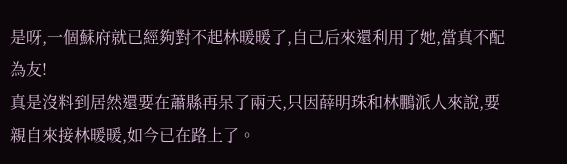是呀,一個蘇府就已經夠對不起林暖暖了,自己后來還利用了她,當真不配為友!
真是沒料到居然還要在蕭縣再呆了兩天,只因薛明珠和林鵬派人來說,要親自來接林暖暖,如今已在路上了。